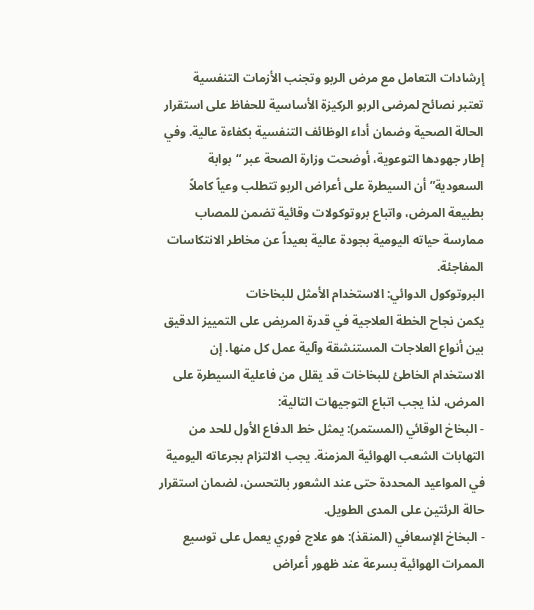إرشادات التعامل مع مرض الربو وتجنب الأزمات التنفسية
تعتبر نصائح لمرضى الربو الركيزة الأساسية للحفاظ على استقرار الحالة الصحية وضمان أداء الوظائف التنفسية بكفاءة عالية. وفي إطار جهودها التوعوية، أوضحت وزارة الصحة عبر “بوابة السعودية” أن السيطرة على أعراض الربو تتطلب وعياً كاملاً بطبيعة المرض، واتباع بروتوكولات وقائية تضمن للمصاب ممارسة حياته اليومية بجودة عالية بعيداً عن مخاطر الانتكاسات المفاجئة.
البروتوكول الدوائي: الاستخدام الأمثل للبخاخات
يكمن نجاح الخطة العلاجية في قدرة المريض على التمييز الدقيق بين أنواع العلاجات المستنشقة وآلية عمل كل منها. إن الاستخدام الخاطئ للبخاخات قد يقلل من فاعلية السيطرة على المرض، لذا يجب اتباع التوجيهات التالية:
- البخاخ الوقائي (المستمر): يمثل خط الدفاع الأول للحد من التهابات الشعب الهوائية المزمنة. يجب الالتزام بجرعاته اليومية في المواعيد المحددة حتى عند الشعور بالتحسن، لضمان استقرار حالة الرئتين على المدى الطويل.
- البخاخ الإسعافي (المنقذ): هو علاج فوري يعمل على توسيع الممرات الهوائية بسرعة عند ظهور أعراض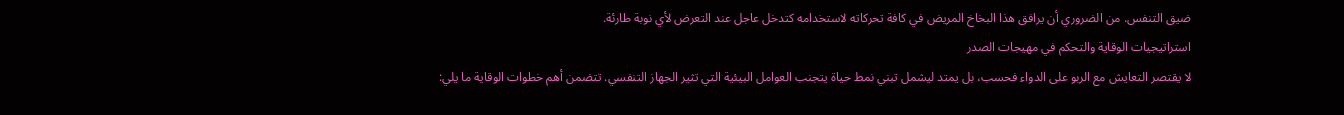ضيق التنفس. من الضروري أن يرافق هذا البخاخ المريض في كافة تحركاته لاستخدامه كتدخل عاجل عند التعرض لأي نوبة طارئة.
استراتيجيات الوقاية والتحكم في مهيجات الصدر
لا يقتصر التعايش مع الربو على الدواء فحسب، بل يمتد ليشمل تبني نمط حياة يتجنب العوامل البيئية التي تثير الجهاز التنفسي. تتضمن أهم خطوات الوقاية ما يلي: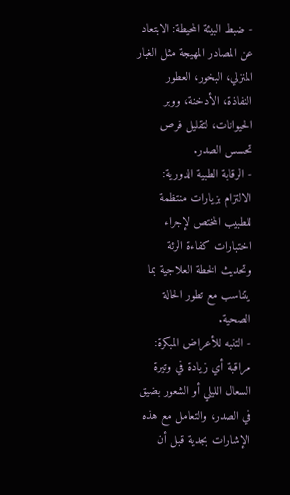- ضبط البيئة المحيطة: الابتعاد عن المصادر المهيجة مثل الغبار المنزلي، البخور، العطور النفاذة، الأدخنة، ووبر الحيوانات، لتقليل فرص تحسس الصدر.
- الرقابة الطبية الدورية: الالتزام بزيارات منتظمة للطبيب المختص لإجراء اختبارات كفاءة الرئة وتحديث الخطة العلاجية بما يتناسب مع تطور الحالة الصحية.
- التنبه للأعراض المبكرة: مراقبة أي زيادة في وتيرة السعال الليلي أو الشعور بضيق في الصدر، والتعامل مع هذه الإشارات بجدية قبل أن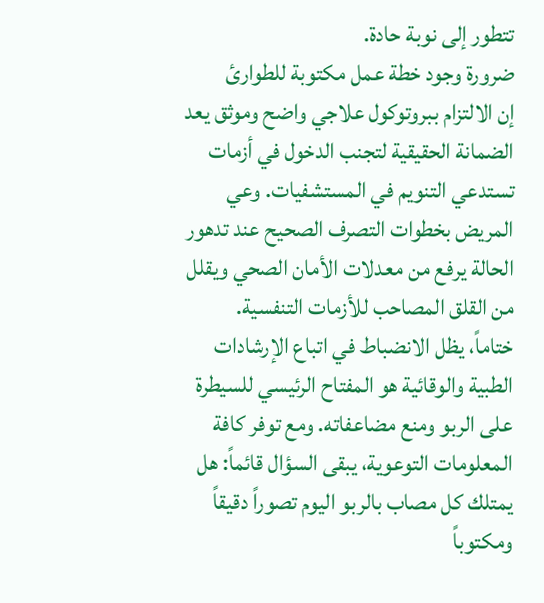تتطور إلى نوبة حادة.
ضرورة وجود خطة عمل مكتوبة للطوارئ
إن الالتزام ببروتوكول علاجي واضح وموثق يعد الضمانة الحقيقية لتجنب الدخول في أزمات تستدعي التنويم في المستشفيات. وعي المريض بخطوات التصرف الصحيح عند تدهور الحالة يرفع من معدلات الأمان الصحي ويقلل من القلق المصاحب للأزمات التنفسية.
ختاماً، يظل الانضباط في اتباع الإرشادات الطبية والوقائية هو المفتاح الرئيسي للسيطرة على الربو ومنع مضاعفاته. ومع توفر كافة المعلومات التوعوية، يبقى السؤال قائماً: هل يمتلك كل مصاب بالربو اليوم تصوراً دقيقاً ومكتوباً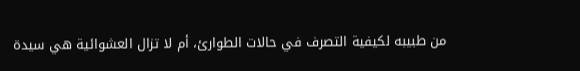من طبيبه لكيفية التصرف في حالات الطوارئ، أم لا تزال العشوائية هي سيدة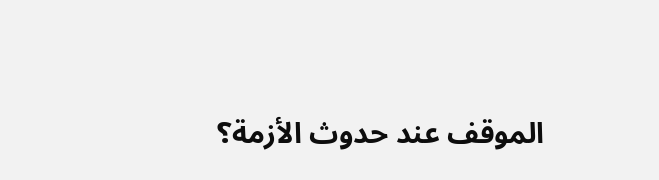الموقف عند حدوث الأزمة؟